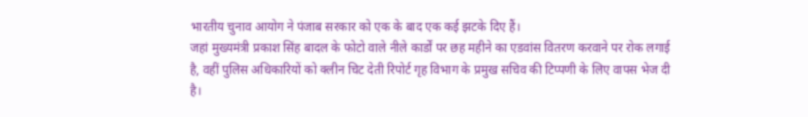भारतीय चुनाव आयोग ने पंजाब सरकार को एक के बाद एक कई झटके दिए हैं।
जहां मुख्यमंत्री प्रकाश सिंह बादल के फोटो वाले नीले कार्डों पर छह महीने का एडवांस वितरण करवाने पर रोक लगाई है, वहीं पुलिस अधिकारियों को क्लीन चिट देती रिपोर्ट गृह विभाग के प्रमुख सचिव की टिप्पणी के लिए वापस भेज दी है।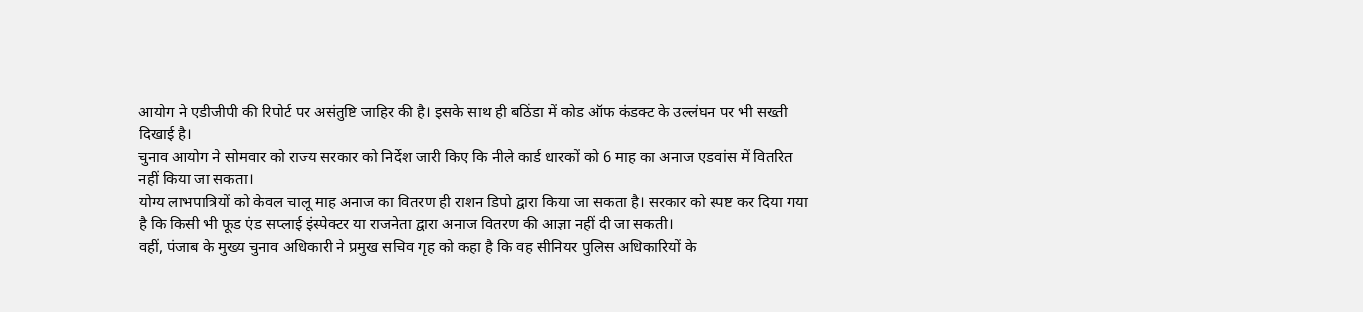आयोग ने एडीजीपी की रिपोर्ट पर असंतुष्टि जाहिर की है। इसके साथ ही बठिंडा में कोड ऑफ कंडक्ट के उल्लंघन पर भी सख्ती दिखाई है।
चुनाव आयोग ने सोमवार को राज्य सरकार को निर्देश जारी किए कि नीले कार्ड धारकों को 6 माह का अनाज एडवांस में वितरित नहीं किया जा सकता।
योग्य लाभपात्रियों को केवल चालू माह अनाज का वितरण ही राशन डिपो द्वारा किया जा सकता है। सरकार को स्पष्ट कर दिया गया है कि किसी भी फूड एंड सप्लाई इंस्पेक्टर या राजनेता द्वारा अनाज वितरण की आज्ञा नहीं दी जा सकती।
वहीं, पंजाब के मुख्य चुनाव अधिकारी ने प्रमुख सचिव गृह को कहा है कि वह सीनियर पुलिस अधिकारियों के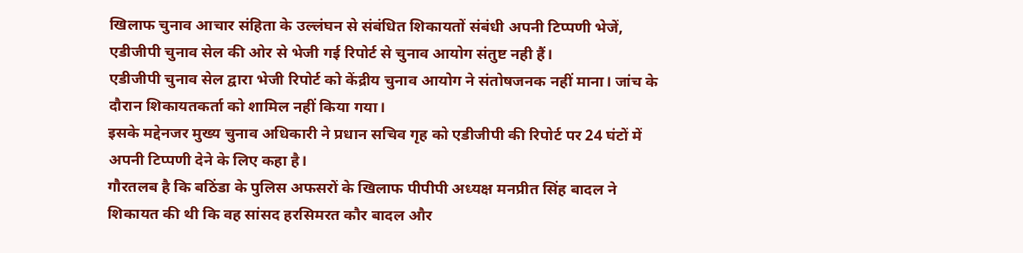खिलाफ चुनाव आचार संहिता के उल्लंघन से संबंधित शिकायतों संबंधी अपनी टिप्पणी भेजें, एडीजीपी चुनाव सेल की ओर से भेजी गई रिपोर्ट से चुनाव आयोग संतुष्ट नही हैं।
एडीजीपी चुनाव सेल द्वारा भेजी रिपोर्ट को केंद्रीय चुनाव आयोग ने संतोषजनक नहीं माना। जांच के दौरान शिकायतकर्ता को शामिल नहीं किया गया।
इसके मद्देनजर मुख्य चुनाव अधिकारी ने प्रधान सचिव गृह को एडीजीपी की रिपोर्ट पर 24 घंटों में अपनी टिप्पणी देने के लिए कहा है।
गौरतलब है कि बठिंडा के पुलिस अफसरों के खिलाफ पीपीपी अध्यक्ष मनप्रीत सिंह बादल ने शिकायत की थी कि वह सांसद हरसिमरत कौर बादल और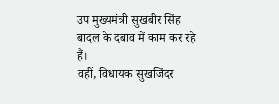उप मुख्यमंत्री सुखबीर सिंह बादल के दबाव में काम कर रहे हैं।
वहीं, विधायक सुखजिंदर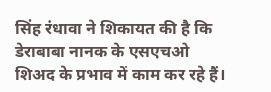सिंह रंधावा ने शिकायत की है कि डेराबाबा नानक के एसएचओ शिअद के प्रभाव में काम कर रहे हैं।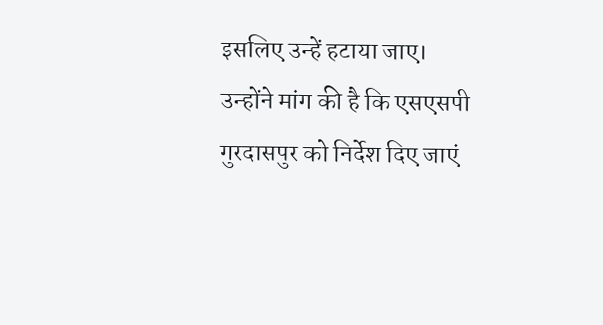इसलिए उन्हें हटाया जाए।
उन्होंने मांग की है कि एसएसपी गुरदासपुर को निर्देश दिए जाएं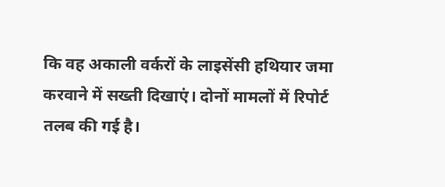कि वह अकाली वर्करों के लाइसेंसी हथियार जमा करवाने में सख्ती दिखाएं। दोनों मामलों में रिपोर्ट तलब की गई है।